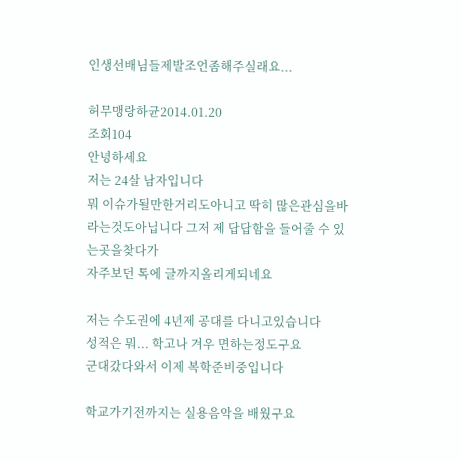인생선배님들제발조언좀해주실래요...

허무맹랑하균2014.01.20
조회104
안녕하세요
저는 24살 남자입니다
뭐 이슈가될만한거리도아니고 딱히 많은관심을바라는것도아닙니다 그저 제 답답함을 들어줄 수 있는곳을찾다가
자주보던 톡에 글까지올리게되네요

저는 수도권에 4년제 공대를 다니고있습니다
성적은 뭐... 학고나 겨우 면하는정도구요
군대갔다와서 이제 복학준비중입니다

학교가기전까지는 실용음악을 배웠구요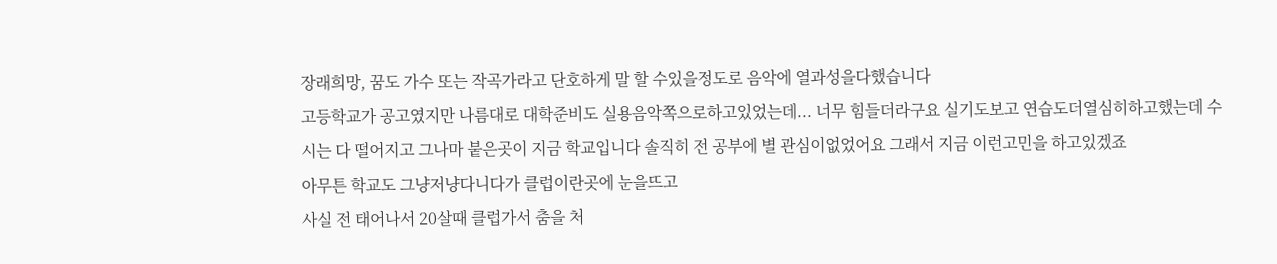장래희망, 꿈도 가수 또는 작곡가라고 단호하게 말 할 수있을정도로 음악에 열과성을다했습니다
고등학교가 공고였지만 나름대로 대학준비도 실용음악쪽으로하고있었는데... 너무 힘들더라구요 실기도보고 연습도더열심히하고했는데 수시는 다 떨어지고 그나마 붙은곳이 지금 학교입니다 솔직히 전 공부에 별 관심이없었어요 그래서 지금 이런고민을 하고있겠죠
아무튼 학교도 그냥저냥다니다가 클럽이란곳에 눈을뜨고
사실 전 태어나서 20살때 클럽가서 춤을 처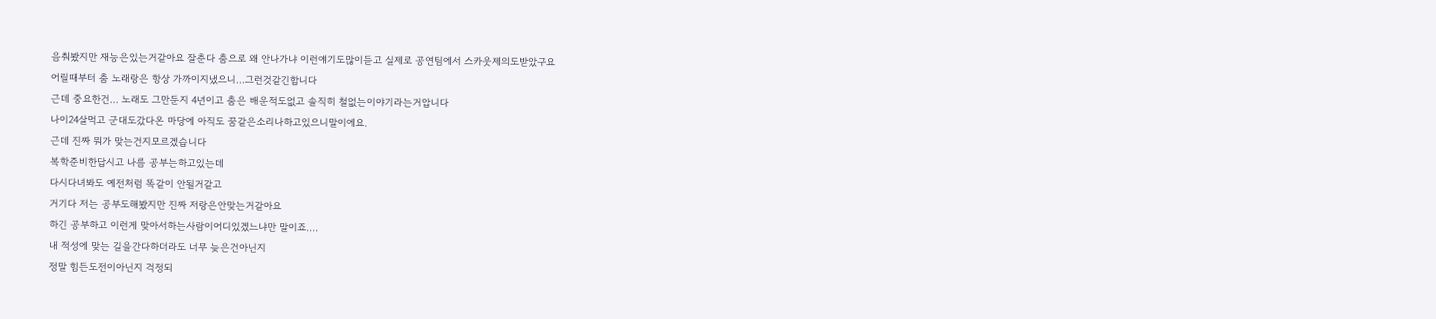음춰봤지만 재능은있는거같아요 잘춘다 춤으로 왜 안나가냐 이런얘기도많이듣고 실제로 공연팀에서 스카웃제의도받았구요
어릴때부터 춤 노래랑은 항상 가까이지냈으니...그런것같긴합니다
근데 중요한건... 노래도 그만둔지 4년이고 춤은 배운적도없고 솔직히 철없는이야기라는거압니다
나이24살먹고 군대도갔다온 마당에 아직도 꿈같은소리나하고있으니말이에요.
근데 진짜 뭐가 맞는건지모르겠습니다
복학준비한답시고 나름 공부는하고있는데
다시다녀봐도 예전처럼 똑같이 안될거같고
거기다 저는 공부도해봤지만 진짜 저랑은안맞는거같아요
하긴 공부하고 이런게 맞아서하는사람이어디있겠느냐만 말이죠....
내 적성에 맞는 길을간다하더라도 너무 늦은건아닌지
정말 힘든도전이아닌지 걱정되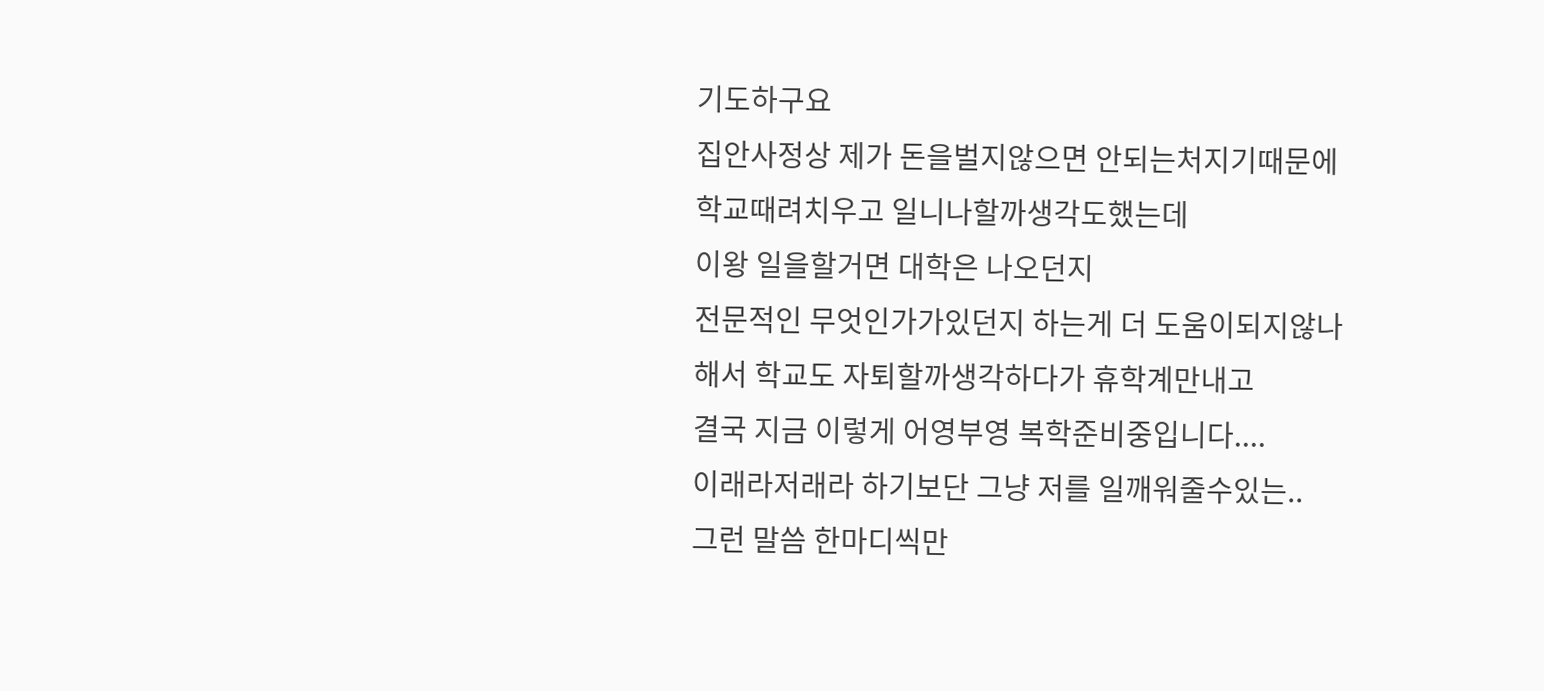기도하구요
집안사정상 제가 돈을벌지않으면 안되는처지기때문에
학교때려치우고 일니나할까생각도했는데
이왕 일을할거면 대학은 나오던지
전문적인 무엇인가가있던지 하는게 더 도움이되지않나
해서 학교도 자퇴할까생각하다가 휴학계만내고
결국 지금 이렇게 어영부영 복학준비중입니다....
이래라저래라 하기보단 그냥 저를 일깨워줄수있는..
그런 말씀 한마디씩만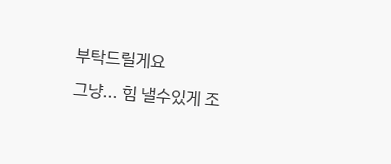부탁드릴게요
그냥... 힘 낼수있게 조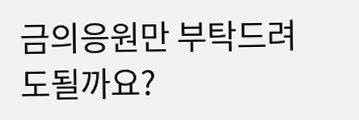금의응원만 부탁드려도될까요?